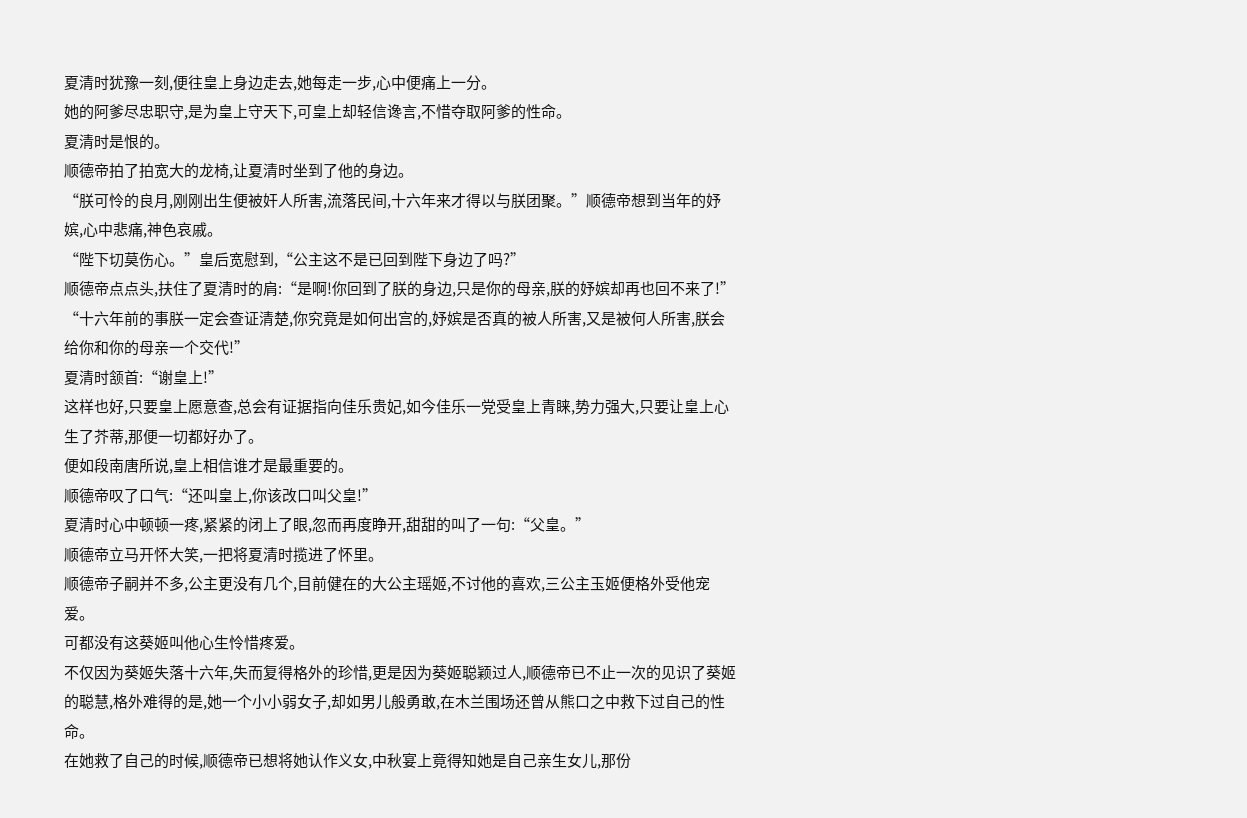夏清时犹豫一刻,便往皇上身边走去,她每走一步,心中便痛上一分。
她的阿爹尽忠职守,是为皇上守天下,可皇上却轻信谗言,不惜夺取阿爹的性命。
夏清时是恨的。
顺德帝拍了拍宽大的龙椅,让夏清时坐到了他的身边。
“朕可怜的良月,刚刚出生便被奸人所害,流落民间,十六年来才得以与朕团聚。”顺德帝想到当年的妤嫔,心中悲痛,神色哀戚。
“陛下切莫伤心。”皇后宽慰到,“公主这不是已回到陛下身边了吗?”
顺德帝点点头,扶住了夏清时的肩:“是啊!你回到了朕的身边,只是你的母亲,朕的妤嫔却再也回不来了!”
“十六年前的事朕一定会查证清楚,你究竟是如何出宫的,妤嫔是否真的被人所害,又是被何人所害,朕会给你和你的母亲一个交代!”
夏清时颔首:“谢皇上!”
这样也好,只要皇上愿意查,总会有证据指向佳乐贵妃,如今佳乐一党受皇上青睐,势力强大,只要让皇上心生了芥蒂,那便一切都好办了。
便如段南唐所说,皇上相信谁才是最重要的。
顺德帝叹了口气:“还叫皇上,你该改口叫父皇!”
夏清时心中顿顿一疼,紧紧的闭上了眼,忽而再度睁开,甜甜的叫了一句:“父皇。”
顺德帝立马开怀大笑,一把将夏清时揽进了怀里。
顺德帝子嗣并不多,公主更没有几个,目前健在的大公主瑶姬,不讨他的喜欢,三公主玉姬便格外受他宠爱。
可都没有这葵姬叫他心生怜惜疼爱。
不仅因为葵姬失落十六年,失而复得格外的珍惜,更是因为葵姬聪颖过人,顺德帝已不止一次的见识了葵姬的聪慧,格外难得的是,她一个小小弱女子,却如男儿般勇敢,在木兰围场还曾从熊口之中救下过自己的性命。
在她救了自己的时候,顺德帝已想将她认作义女,中秋宴上竟得知她是自己亲生女儿,那份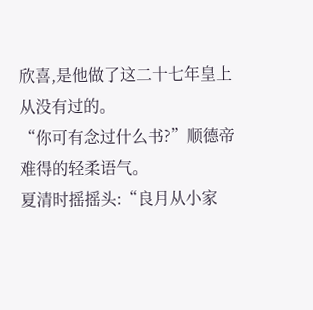欣喜,是他做了这二十七年皇上从没有过的。
“你可有念过什么书?”顺德帝难得的轻柔语气。
夏清时摇摇头:“良月从小家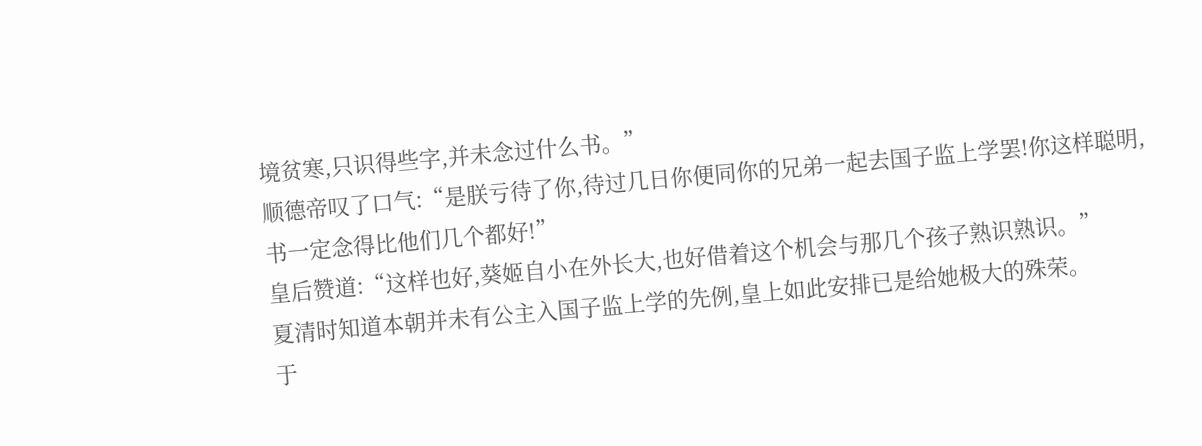境贫寒,只识得些字,并未念过什么书。”
顺德帝叹了口气:“是朕亏待了你,待过几日你便同你的兄弟一起去国子监上学罢!你这样聪明,书一定念得比他们几个都好!”
皇后赞道:“这样也好,葵姬自小在外长大,也好借着这个机会与那几个孩子熟识熟识。”
夏清时知道本朝并未有公主入国子监上学的先例,皇上如此安排已是给她极大的殊荣。
于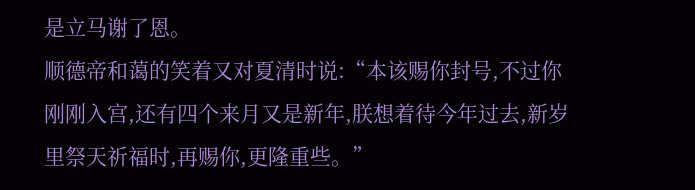是立马谢了恩。
顺德帝和蔼的笑着又对夏清时说:“本该赐你封号,不过你刚刚入宫,还有四个来月又是新年,朕想着待今年过去,新岁里祭天祈福时,再赐你,更隆重些。”